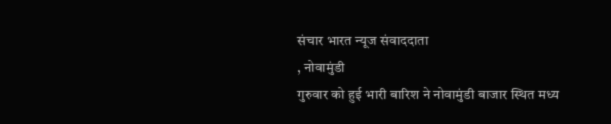संचार भारत न्यूज संवाददाता
, नोवामुंडी
गुरुवार को हुई भारी बारिश ने नोवामुंडी बाजार स्थित मध्य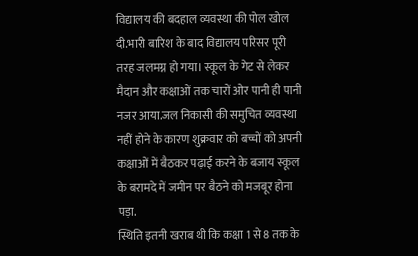विद्यालय की बदहाल व्यवस्था की पोल खोल दी.भारी बारिश के बाद विद्यालय परिसर पूरी तरह जलमग्न हो गया। स्कूल के गेट से लेकर मैदान और कक्षाओं तक चारों ओर पानी ही पानी नजर आया.जल निकासी की समुचित व्यवस्था नहीं होने के कारण शुक्रवार को बच्चों को अपनी कक्षाओं में बैठकर पढ़ाई करने के बजाय स्कूल के बरामदे में जमीन पर बैठने को मजबूर होना पड़ा.
स्थिति इतनी खराब थी कि कक्षा 1 से 8 तक के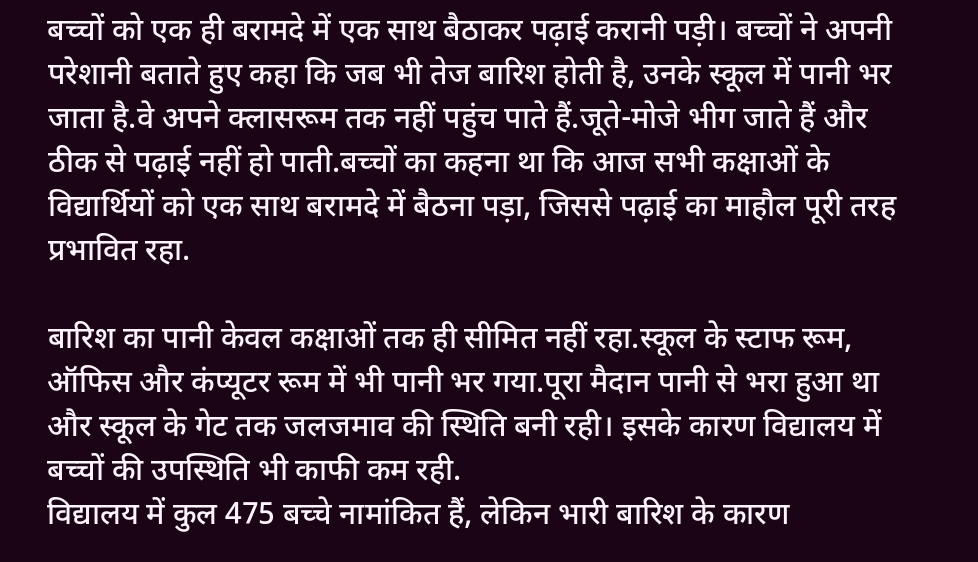बच्चों को एक ही बरामदे में एक साथ बैठाकर पढ़ाई करानी पड़ी। बच्चों ने अपनी परेशानी बताते हुए कहा कि जब भी तेज बारिश होती है, उनके स्कूल में पानी भर जाता है.वे अपने क्लासरूम तक नहीं पहुंच पाते हैं.जूते-मोजे भीग जाते हैं और ठीक से पढ़ाई नहीं हो पाती.बच्चों का कहना था कि आज सभी कक्षाओं के विद्यार्थियों को एक साथ बरामदे में बैठना पड़ा, जिससे पढ़ाई का माहौल पूरी तरह प्रभावित रहा.

बारिश का पानी केवल कक्षाओं तक ही सीमित नहीं रहा.स्कूल के स्टाफ रूम, ऑफिस और कंप्यूटर रूम में भी पानी भर गया.पूरा मैदान पानी से भरा हुआ था और स्कूल के गेट तक जलजमाव की स्थिति बनी रही। इसके कारण विद्यालय में बच्चों की उपस्थिति भी काफी कम रही.
विद्यालय में कुल 475 बच्चे नामांकित हैं, लेकिन भारी बारिश के कारण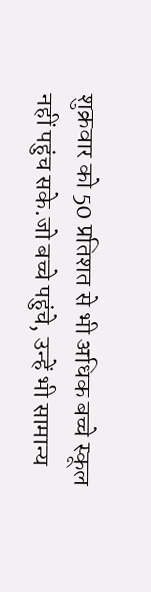शुक्रवार को 50 प्रतिशत से भी अधिक बच्चे स्कूल नहीं पहुंच सके.जो बच्चे पहुंचे, उन्हें भी सामान्य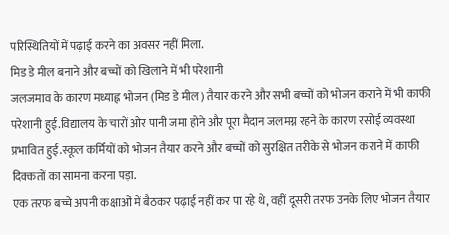परिस्थितियों में पढ़ाई करने का अवसर नहीं मिला.
मिड डे मील बनाने और बच्चों को खिलाने में भी परेशानी
जलजमाव के कारण मध्याह्न भोजन (मिड डे मील) तैयार करने और सभी बच्चों को भोजन कराने में भी काफी परेशानी हुई.विद्यालय के चारों ओर पानी जमा होने और पूरा मैदान जलमग्न रहने के कारण रसोई व्यवस्था प्रभावित हुई.स्कूल कर्मियों को भोजन तैयार करने और बच्चों को सुरक्षित तरीके से भोजन कराने में काफी दिक्कतों का सामना करना पड़ा.
एक तरफ बच्चे अपनी कक्षाओं में बैठकर पढ़ाई नहीं कर पा रहे थे, वहीं दूसरी तरफ उनके लिए भोजन तैयार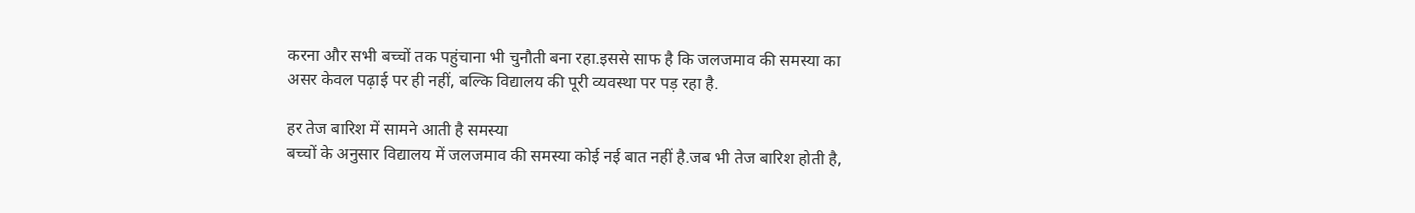करना और सभी बच्चों तक पहुंचाना भी चुनौती बना रहा.इससे साफ है कि जलजमाव की समस्या का असर केवल पढ़ाई पर ही नहीं, बल्कि विद्यालय की पूरी व्यवस्था पर पड़ रहा है.

हर तेज बारिश में सामने आती है समस्या
बच्चों के अनुसार विद्यालय में जलजमाव की समस्या कोई नई बात नहीं है.जब भी तेज बारिश होती है,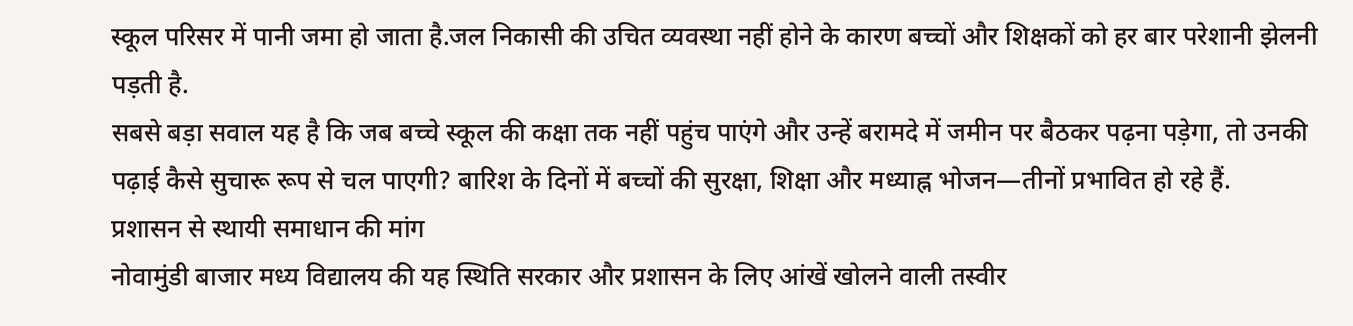स्कूल परिसर में पानी जमा हो जाता है.जल निकासी की उचित व्यवस्था नहीं होने के कारण बच्चों और शिक्षकों को हर बार परेशानी झेलनी पड़ती है.
सबसे बड़ा सवाल यह है कि जब बच्चे स्कूल की कक्षा तक नहीं पहुंच पाएंगे और उन्हें बरामदे में जमीन पर बैठकर पढ़ना पड़ेगा, तो उनकी पढ़ाई कैसे सुचारू रूप से चल पाएगी? बारिश के दिनों में बच्चों की सुरक्षा, शिक्षा और मध्याह्न भोजन—तीनों प्रभावित हो रहे हैं.
प्रशासन से स्थायी समाधान की मांग
नोवामुंडी बाजार मध्य विद्यालय की यह स्थिति सरकार और प्रशासन के लिए आंखें खोलने वाली तस्वीर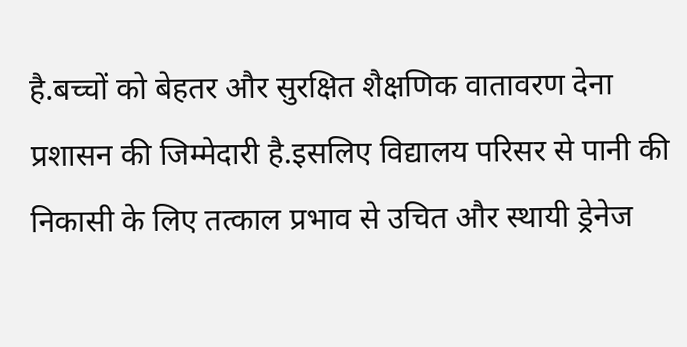है.बच्चों को बेहतर और सुरक्षित शैक्षणिक वातावरण देना प्रशासन की जिम्मेदारी है.इसलिए विद्यालय परिसर से पानी की निकासी के लिए तत्काल प्रभाव से उचित और स्थायी ड्रेनेज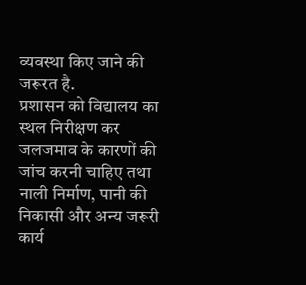व्यवस्था किए जाने की जरूरत है.
प्रशासन को विद्यालय का स्थल निरीक्षण कर जलजमाव के कारणों की जांच करनी चाहिए तथा नाली निर्माण, पानी की निकासी और अन्य जरूरी कार्य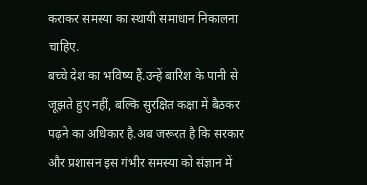कराकर समस्या का स्थायी समाधान निकालना चाहिए.
बच्चे देश का भविष्य हैं.उन्हें बारिश के पानी से जूझते हुए नहीं, बल्कि सुरक्षित कक्षा में बैठकर पढ़ने का अधिकार है.अब जरूरत है कि सरकार और प्रशासन इस गंभीर समस्या को संज्ञान में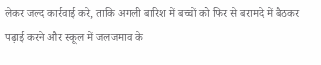लेकर जल्द कार्रवाई करे, ताकि अगली बारिश में बच्चों को फिर से बरामदे में बैठकर पढ़ाई करने और स्कूल में जलजमाव के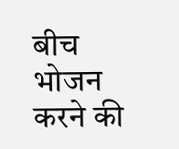बीच भोजन करने की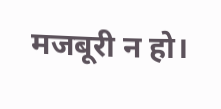मजबूरी न हो।